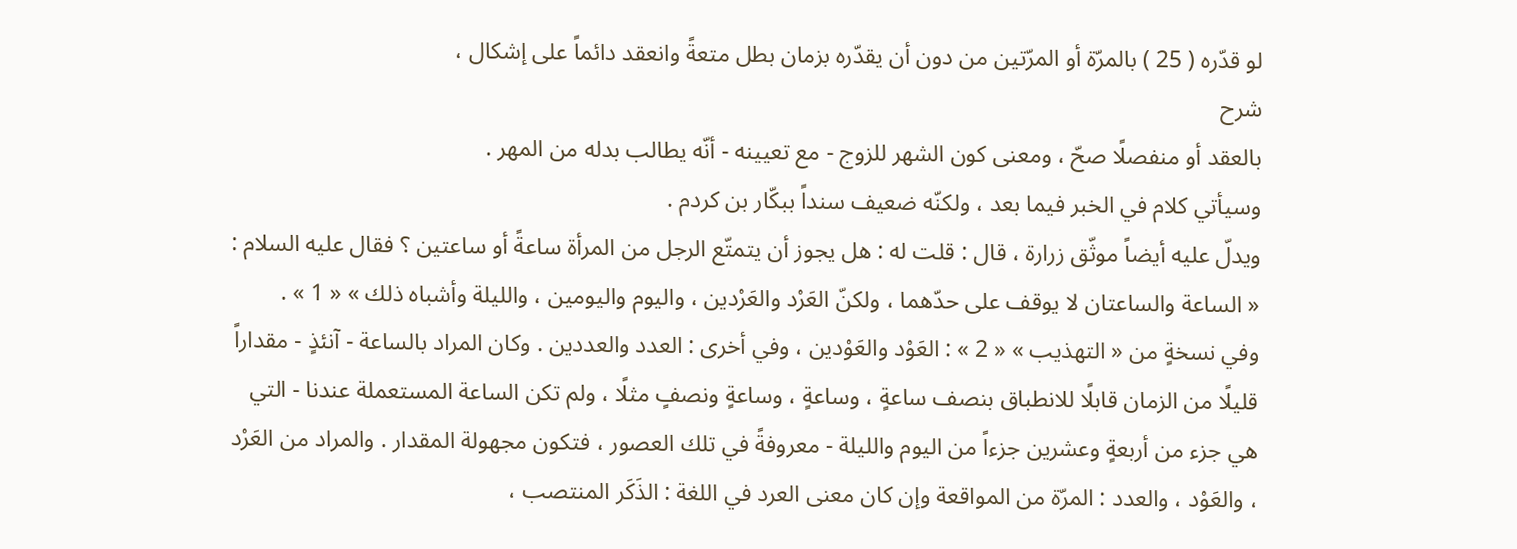لو قدّره ( 25 ) بالمرّة أو المرّتين من دون أن يقدّره بزمان بطل متعةً وانعقد دائماً على إشكال ،
شرح
بالعقد أو منفصلًا صحّ ، ومعنى كون الشهر للزوج - مع تعيينه - أنّه يطالب بدله من المهر .
وسيأتي كلام في الخبر فيما بعد ، ولكنّه ضعيف سنداً ببكّار بن كردم .
ويدلّ عليه أيضاً موثّق زرارة ، قال : قلت له : هل يجوز أن يتمتّع الرجل من المرأة ساعةً أو ساعتين ؟ فقال عليه السلام : « الساعة والساعتان لا يوقف على حدّهما ، ولكنّ العَرْد والعَرْدين ، واليوم واليومين ، والليلة وأشباه ذلك » « 1 » .
وفي نسخةٍ من « التهذيب » « 2 » : العَوْد والعَوْدين ، وفي أخرى : العدد والعددين . وكان المراد بالساعة - آنئذٍ - مقداراً قليلًا من الزمان قابلًا للانطباق بنصف ساعةٍ ، وساعةٍ ، وساعةٍ ونصفٍ مثلًا ، ولم تكن الساعة المستعملة عندنا - التي هي جزء من أربعةٍ وعشرين جزءاً من اليوم والليلة - معروفةً في تلك العصور ، فتكون مجهولة المقدار . والمراد من العَرْد ، والعَوْد ، والعدد : المرّة من المواقعة وإن كان معنى العرد في اللغة : الذَكَر المنتصب ،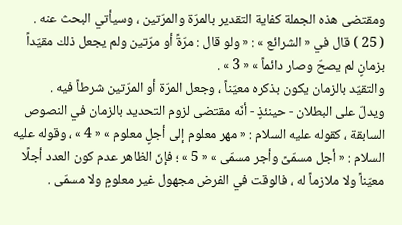ومقتضى هذه الجملة كفاية التقدير بالمرّة والمرّتين ، وسيأتي البحث عنه .
( 25 ) قال في « الشرائع » : « ولو قال : مرّةً أو مرّتين ولم يجعل ذلك مقيّداً بزمانٍ لم يصحّ وصار دائماً » « 3 » .
والتقيّد بالزمان يكون بذكره معيّناً ، وجعل المرّة أو المرّتين شرطاً فيه .
ويدلّ على البطلان - حينئذٍ - أنّه مقتضى لزوم التحديد بالزمان في النصوص السابقة ، كقوله عليه السلام : « مهر معلوم إلى أجلٍ معلوم » « 4 » ، وقوله عليه السلام : « أجل مسمّىً وأجر مسمّى » « 5 » ؛ فإنّ الظاهر عدم كون العدد أجلًا معيّناً ولا ملازماً له ، فالوقت في الفرض مجهول غير معلومٍ ولا مسمّى .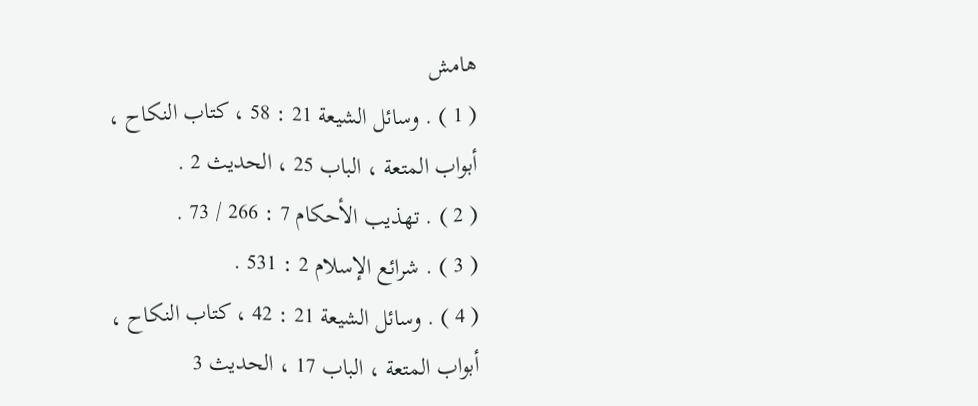هامش
( 1 ) . وسائل الشيعة 21 : 58 ، كتاب النكاح ، أبواب المتعة ، الباب 25 ، الحديث 2 .
( 2 ) . تهذيب الأحكام 7 : 266 / 73 .
( 3 ) . شرائع الإسلام 2 : 531 .
( 4 ) . وسائل الشيعة 21 : 42 ، كتاب النكاح ، أبواب المتعة ، الباب 17 ، الحديث 3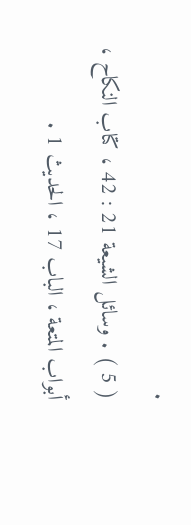.
( 5 ) . وسائل الشيعة 21 : 42 ، كتاب النكاح ، أبواب المتعة ، الباب 17 ، الحديث 1 .